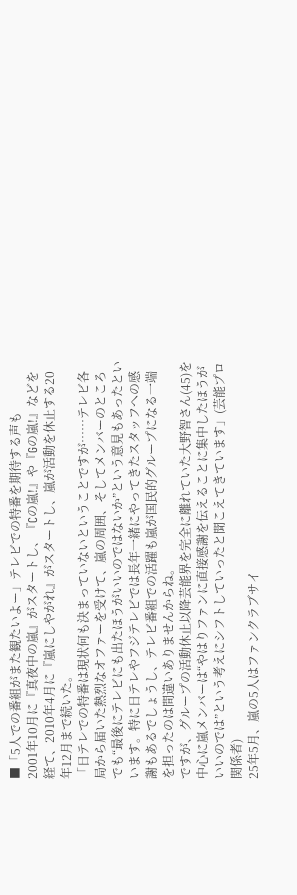■「5人での番組がまた観たいよー」テレビでの特番を期待する声も
2001年10月に『真夜中の嵐』がスタートし、『Cの嵐!』や『Gの嵐!』などを経て、2010年4月に『嵐にしやがれ』がスタートし、嵐が活動を休止する20年12月まで続いた。
「日テレでの特番は現状何も決まっていないということですが……テレビ各局から届いた熱烈なオファーを受けて、嵐の周囲、そしてメンバーのところでも“最後にテレビにも出たほうがいいのではないか”という意見もあったといいます。特に日テレやフジテレビでは長年一緒にやってきたスタッフへの感謝もあるでしょうし、テレビ番組での活躍も嵐が国民的グループになる一端を担ったのは間違いありませんからね。
ですが、グループの活動休止以降芸能界を完全に離れていた大野智さん(45)を中心に嵐メンバーは“やはりファンに直接感謝を伝えることに集中したほうがいいのでは”という考えにシフトしていったと聞こえてきています」(芸能プロ関係者)
25年5月、嵐の5人はファンクラブサイ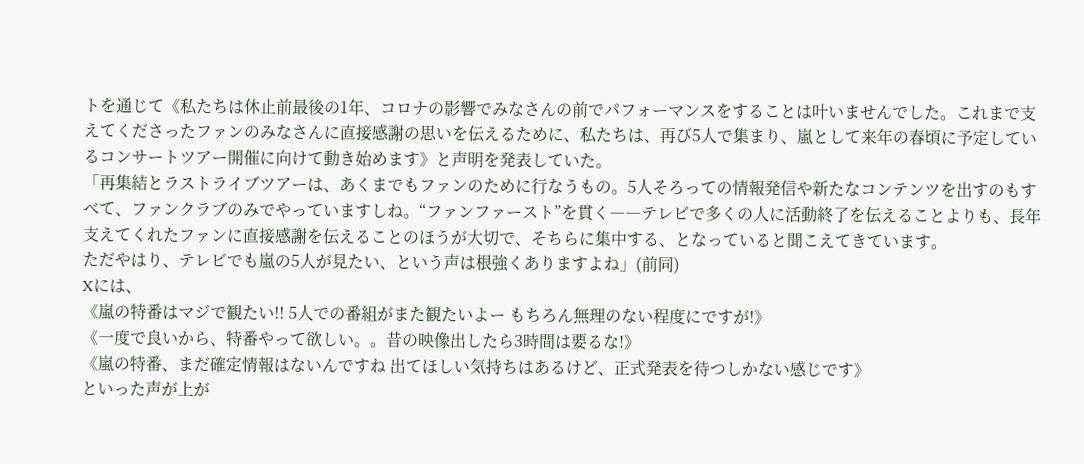トを通じて《私たちは休止前最後の1年、コロナの影響でみなさんの前でパフォーマンスをすることは叶いませんでした。これまで支えてくださったファンのみなさんに直接感謝の思いを伝えるために、私たちは、再び5人で集まり、嵐として来年の春頃に予定しているコンサートツアー開催に向けて動き始めます》と声明を発表していた。
「再集結とラストライブツアーは、あくまでもファンのために行なうもの。5人そろっての情報発信や新たなコンテンツを出すのもすべて、ファンクラブのみでやっていますしね。“ファンファースト”を貫く――テレビで多くの人に活動終了を伝えることよりも、長年支えてくれたファンに直接感謝を伝えることのほうが大切で、そちらに集中する、となっていると聞こえてきています。
ただやはり、テレビでも嵐の5人が見たい、という声は根強くありますよね」(前同)
Xには、
《嵐の特番はマジで観たい!! 5人での番組がまた観たいよー もちろん無理のない程度にですが!》
《一度で良いから、特番やって欲しい。。昔の映像出したら3時間は要るな!》
《嵐の特番、まだ確定情報はないんですね 出てほしい気持ちはあるけど、正式発表を待つしかない感じです》
といった声が上が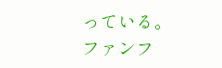っている。
ファンフ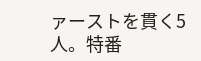ァーストを貫く5人。特番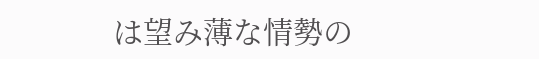は望み薄な情勢の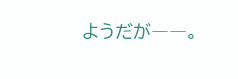ようだが――。